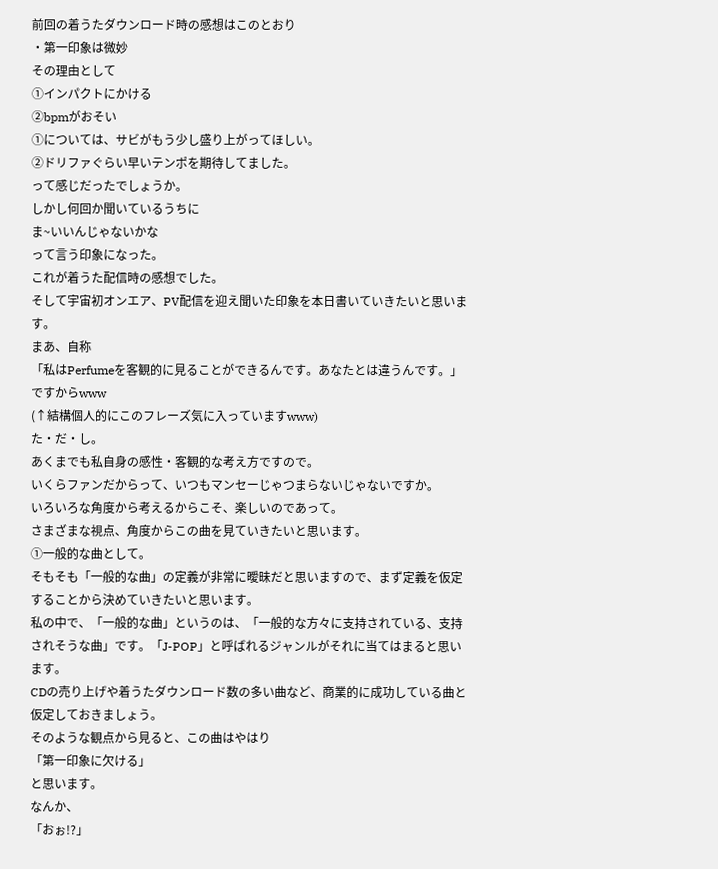前回の着うたダウンロード時の感想はこのとおり
・第一印象は微妙
その理由として
①インパクトにかける
②bpmがおそい
①については、サビがもう少し盛り上がってほしい。
②ドリファぐらい早いテンポを期待してました。
って感じだったでしょうか。
しかし何回か聞いているうちに
ま~いいんじゃないかな
って言う印象になった。
これが着うた配信時の感想でした。
そして宇宙初オンエア、PV配信を迎え聞いた印象を本日書いていきたいと思います。
まあ、自称
「私はPerfumeを客観的に見ることができるんです。あなたとは違うんです。」
ですからwww
(↑結構個人的にこのフレーズ気に入っていますwww)
た・だ・し。
あくまでも私自身の感性・客観的な考え方ですので。
いくらファンだからって、いつもマンセーじゃつまらないじゃないですか。
いろいろな角度から考えるからこそ、楽しいのであって。
さまざまな視点、角度からこの曲を見ていきたいと思います。
①一般的な曲として。
そもそも「一般的な曲」の定義が非常に曖昧だと思いますので、まず定義を仮定することから決めていきたいと思います。
私の中で、「一般的な曲」というのは、「一般的な方々に支持されている、支持されそうな曲」です。「J-POP」と呼ばれるジャンルがそれに当てはまると思います。
CDの売り上げや着うたダウンロード数の多い曲など、商業的に成功している曲と仮定しておきましょう。
そのような観点から見ると、この曲はやはり
「第一印象に欠ける」
と思います。
なんか、
「おぉ!?」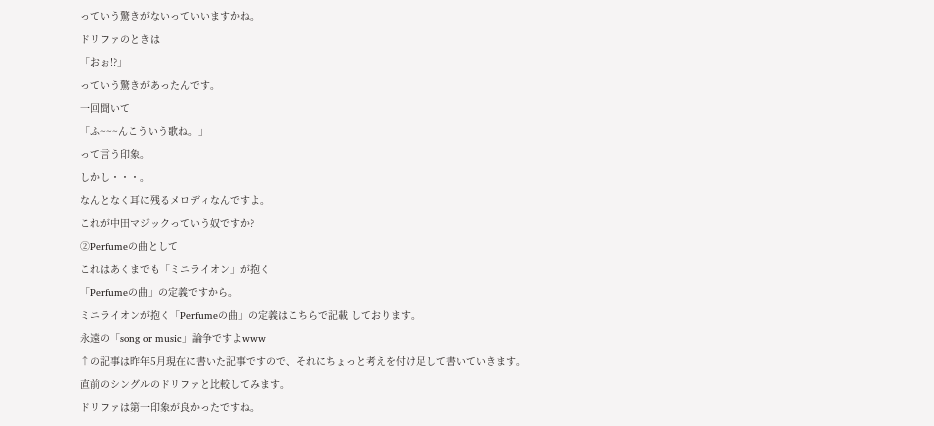っていう驚きがないっていいますかね。
ドリファのときは
「おぉ!?」
っていう驚きがあったんです。
一回聞いて
「ふ~~~んこういう歌ね。」
って言う印象。
しかし・・・。
なんとなく耳に残るメロディなんですよ。
これが中田マジックっていう奴ですか?
②Perfumeの曲として
これはあくまでも「ミニライオン」が抱く
「Perfumeの曲」の定義ですから。
ミニライオンが抱く「Perfumeの曲」の定義はこちらで記載 しております。
永遠の「song or music」論争ですよwww
↑の記事は昨年5月現在に書いた記事ですので、それにちょっと考えを付け足して書いていきます。
直前のシングルのドリファと比較してみます。
ドリファは第一印象が良かったですね。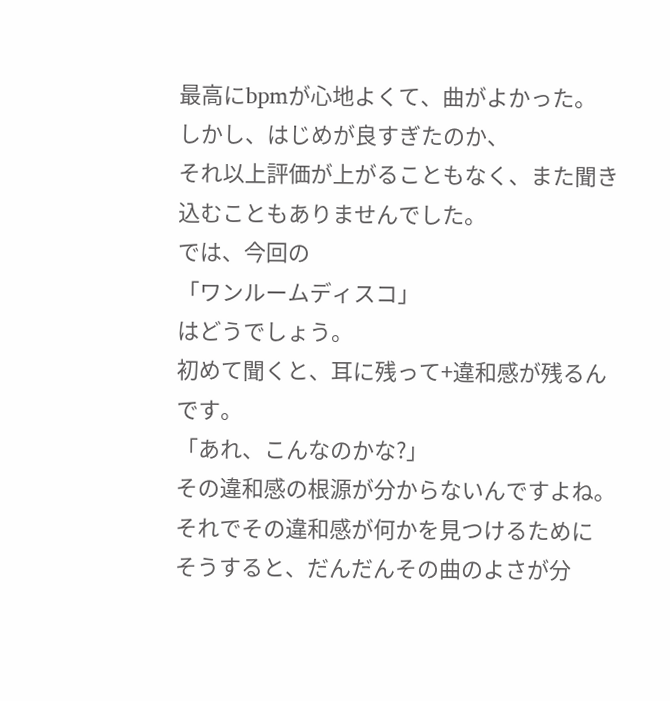最高にbpmが心地よくて、曲がよかった。
しかし、はじめが良すぎたのか、
それ以上評価が上がることもなく、また聞き込むこともありませんでした。
では、今回の
「ワンルームディスコ」
はどうでしょう。
初めて聞くと、耳に残って+違和感が残るんです。
「あれ、こんなのかな?」
その違和感の根源が分からないんですよね。
それでその違和感が何かを見つけるために
そうすると、だんだんその曲のよさが分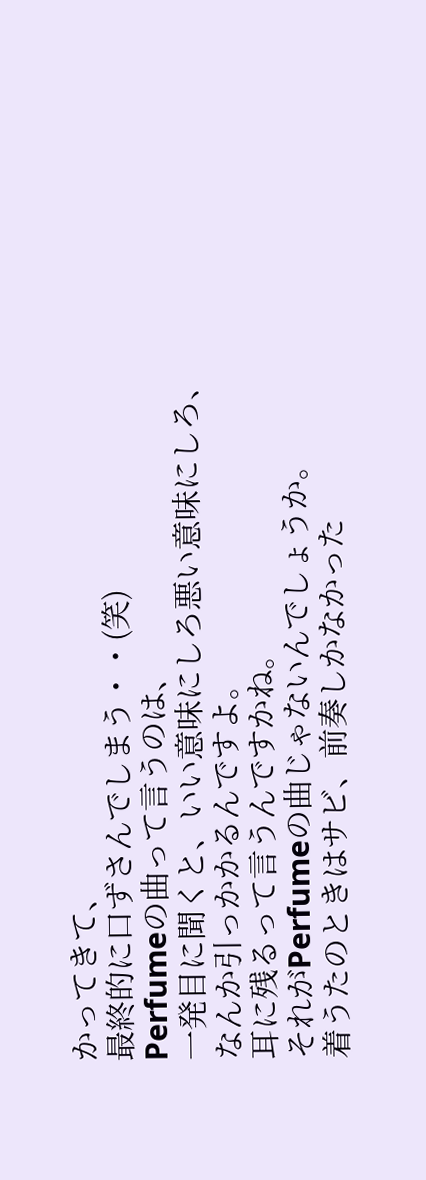かってきて、
最終的に口ずさんでしまう・・(笑)
Perfumeの曲って言うのは、
一発目に聞くと、いい意味にしろ悪い意味にしろ、
なんか引っかかるんですよ。
耳に残るって言うんですかね。
それがPerfumeの曲じゃないんでしょうか。
着うたのときはサビ、前奏しかなかった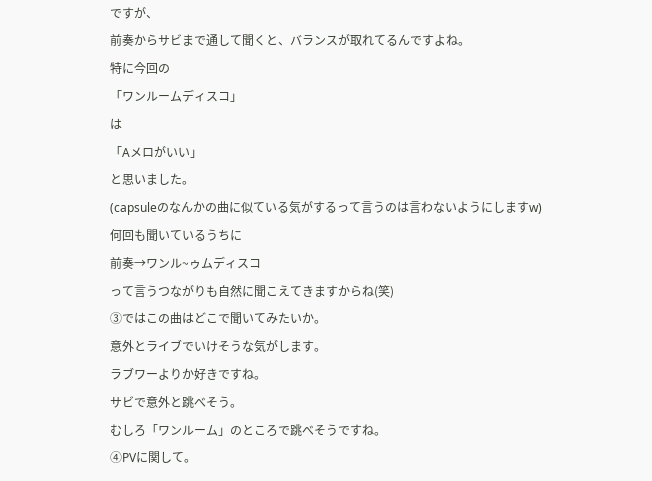ですが、
前奏からサビまで通して聞くと、バランスが取れてるんですよね。
特に今回の
「ワンルームディスコ」
は
「Aメロがいい」
と思いました。
(capsuleのなんかの曲に似ている気がするって言うのは言わないようにしますw)
何回も聞いているうちに
前奏→ワンル~ゥムディスコ
って言うつながりも自然に聞こえてきますからね(笑)
③ではこの曲はどこで聞いてみたいか。
意外とライブでいけそうな気がします。
ラブワーよりか好きですね。
サビで意外と跳べそう。
むしろ「ワンルーム」のところで跳べそうですね。
④PVに関して。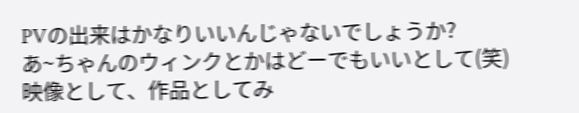PVの出来はかなりいいんじゃないでしょうか?
あ~ちゃんのウィンクとかはどーでもいいとして(笑)
映像として、作品としてみ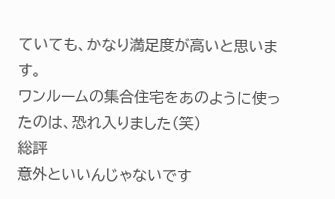ていても、かなり満足度が高いと思います。
ワンルームの集合住宅をあのように使ったのは、恐れ入りました(笑)
総評
意外といいんじゃないです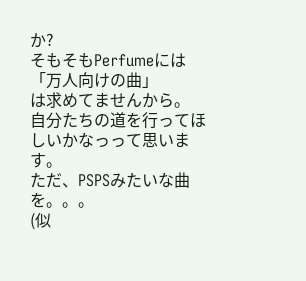か?
そもそもPerfumeには
「万人向けの曲」
は求めてませんから。
自分たちの道を行ってほしいかなっって思います。
ただ、PSPSみたいな曲を。。。
(似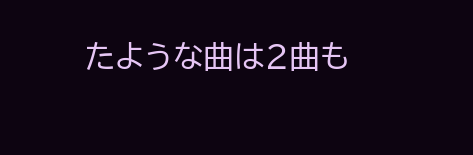たような曲は2曲も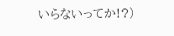いらないってか!?)